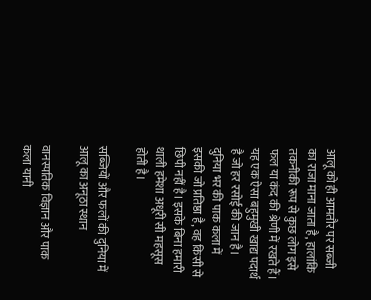आलू को ही आमतौर पर सब्जी का राजा माना जाता है, हालांकि तकनीकी रूप से कुछ लोग इसे फल या कंद की श्रेणी में रखते हैं। यह एक ऐसा बहुमुखी खाद्य पदार्थ है जो हर रसोई की जान है। दुनिया भर की पाक कला में इसकी जो प्रतिष्ठा है, वह किसी से छिपी नहीं है। इसके बिना हमारी थाली हमेशा अधूरी सी महसूस होती है।

सब्जियों और फलों की दुनिया में आलू का अनूठा स्थान

वानस्पतिक विज्ञान और पाक कला यानी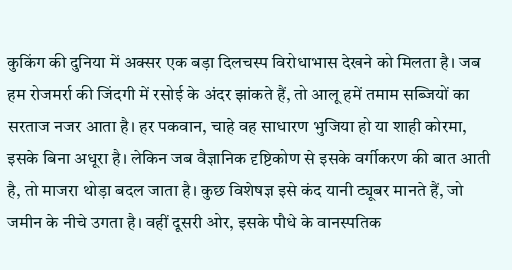कुकिंग की दुनिया में अक्सर एक बड़ा दिलचस्प विरोधाभास देखने को मिलता है। जब हम रोजमर्रा की जिंदगी में रसोई के अंदर झांकते हैं, तो आलू हमें तमाम सब्जियों का सरताज नजर आता है। हर पकवान, चाहे वह साधारण भुजिया हो या शाही कोरमा, इसके बिना अधूरा है। लेकिन जब वैज्ञानिक दृष्टिकोण से इसके वर्गीकरण की बात आती है, तो माजरा थोड़ा बदल जाता है। कुछ विशेषज्ञ इसे कंद यानी ट्यूबर मानते हैं, जो जमीन के नीचे उगता है। वहीं दूसरी ओर, इसके पौधे के वानस्पतिक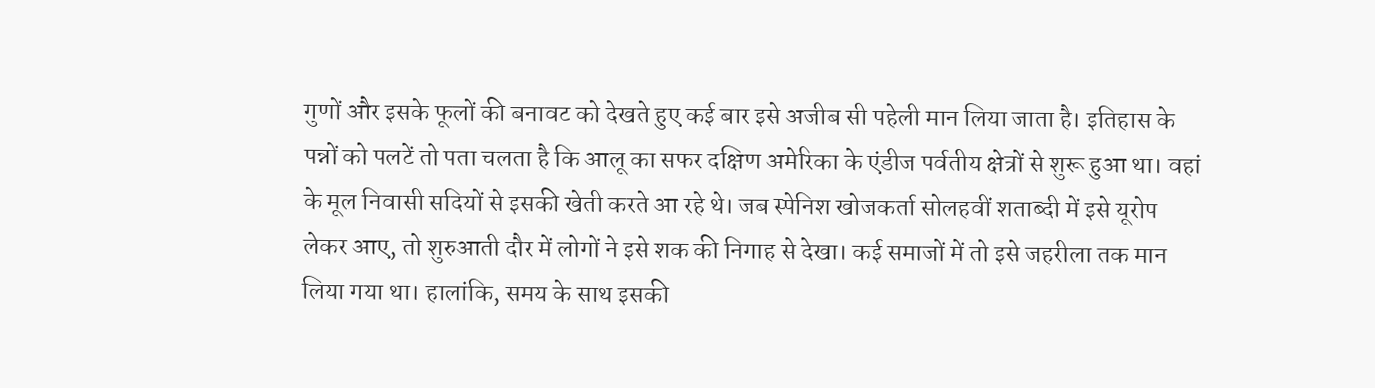गुणों और इसके फूलों की बनावट को देखते हुए कई बार इसे अजीब सी पहेली मान लिया जाता है। इतिहास के पन्नों को पलटें तो पता चलता है कि आलू का सफर दक्षिण अमेरिका के एंडीज पर्वतीय क्षेत्रों से शुरू हुआ था। वहां के मूल निवासी सदियों से इसकी खेती करते आ रहे थे। जब स्पेनिश खोजकर्ता सोलहवीं शताब्दी में इसे यूरोप लेकर आए, तो शुरुआती दौर में लोगों ने इसे शक की निगाह से देखा। कई समाजों में तो इसे जहरीला तक मान लिया गया था। हालांकि, समय के साथ इसकी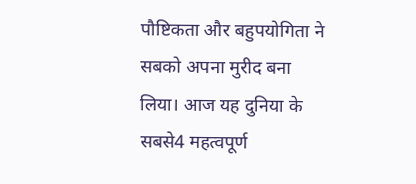पौष्टिकता और बहुपयोगिता ने सबको अपना मुरीद बना लिया। आज यह दुनिया के सबसे4 महत्वपूर्ण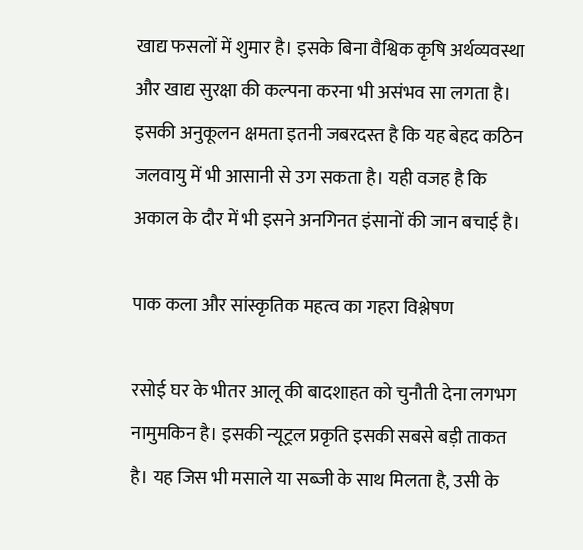खाद्य फसलों में शुमार है। इसके बिना वैश्विक कृषि अर्थव्यवस्था और खाद्य सुरक्षा की कल्पना करना भी असंभव सा लगता है। इसकी अनुकूलन क्षमता इतनी जबरदस्त है कि यह बेहद कठिन जलवायु में भी आसानी से उग सकता है। यही वजह है कि अकाल के दौर में भी इसने अनगिनत इंसानों की जान बचाई है।

पाक कला और सांस्कृतिक महत्व का गहरा विश्लेषण

रसोई घर के भीतर आलू की बादशाहत को चुनौती देना लगभग नामुमकिन है। इसकी न्यूट्रल प्रकृति इसकी सबसे बड़ी ताकत है। यह जिस भी मसाले या सब्जी के साथ मिलता है, उसी के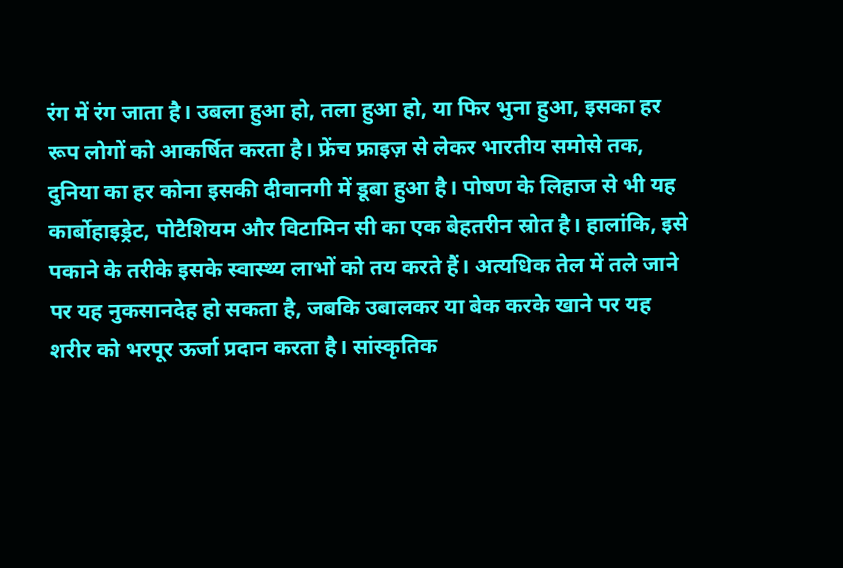रंग में रंग जाता है। उबला हुआ हो, तला हुआ हो, या फिर भुना हुआ, इसका हर रूप लोगों को आकर्षित करता है। फ्रेंच फ्राइज़ से लेकर भारतीय समोसे तक, दुनिया का हर कोना इसकी दीवानगी में डूबा हुआ है। पोषण के लिहाज से भी यह कार्बोहाइड्रेट, पोटैशियम और विटामिन सी का एक बेहतरीन स्रोत है। हालांकि, इसे पकाने के तरीके इसके स्वास्थ्य लाभों को तय करते हैं। अत्यधिक तेल में तले जाने पर यह नुकसानदेह हो सकता है, जबकि उबालकर या बेक करके खाने पर यह शरीर को भरपूर ऊर्जा प्रदान करता है। सांस्कृतिक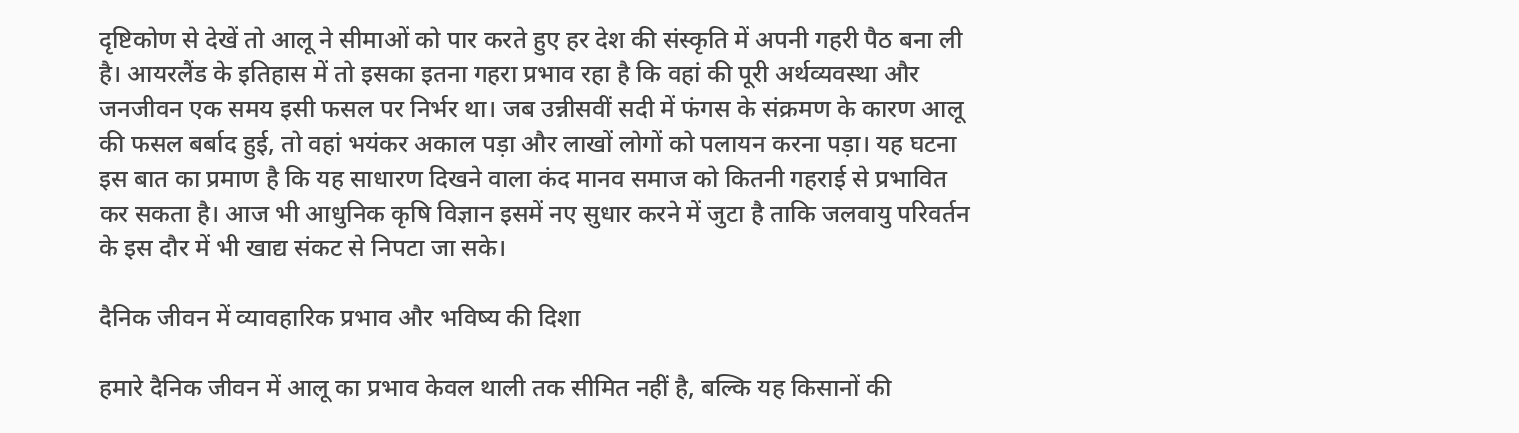दृष्टिकोण से देखें तो आलू ने सीमाओं को पार करते हुए हर देश की संस्कृति में अपनी गहरी पैठ बना ली है। आयरलैंड के इतिहास में तो इसका इतना गहरा प्रभाव रहा है कि वहां की पूरी अर्थव्यवस्था और जनजीवन एक समय इसी फसल पर निर्भर था। जब उन्नीसवीं सदी में फंगस के संक्रमण के कारण आलू की फसल बर्बाद हुई, तो वहां भयंकर अकाल पड़ा और लाखों लोगों को पलायन करना पड़ा। यह घटना इस बात का प्रमाण है कि यह साधारण दिखने वाला कंद मानव समाज को कितनी गहराई से प्रभावित कर सकता है। आज भी आधुनिक कृषि विज्ञान इसमें नए सुधार करने में जुटा है ताकि जलवायु परिवर्तन के इस दौर में भी खाद्य संकट से निपटा जा सके।

दैनिक जीवन में व्यावहारिक प्रभाव और भविष्य की दिशा

हमारे दैनिक जीवन में आलू का प्रभाव केवल थाली तक सीमित नहीं है, बल्कि यह किसानों की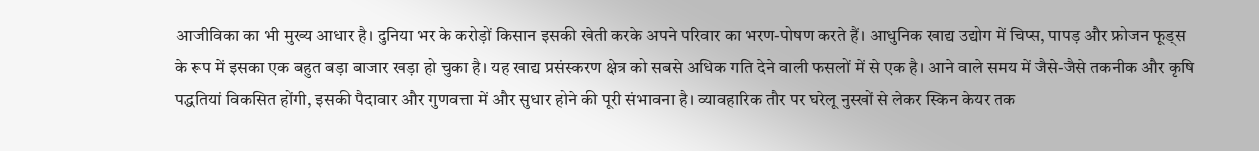आजीविका का भी मुख्य आधार है। दुनिया भर के करोड़ों किसान इसकी खेती करके अपने परिवार का भरण-पोषण करते हैं। आधुनिक खाद्य उद्योग में चिप्स, पापड़ और फ्रोजन फूड्स के रूप में इसका एक बहुत बड़ा बाजार खड़ा हो चुका है। यह खाद्य प्रसंस्करण क्षेत्र को सबसे अधिक गति देने वाली फसलों में से एक है। आने वाले समय में जैसे-जैसे तकनीक और कृषि पद्धतियां विकसित होंगी, इसकी पैदावार और गुणवत्ता में और सुधार होने की पूरी संभावना है। व्यावहारिक तौर पर घरेलू नुस्खों से लेकर स्किन केयर तक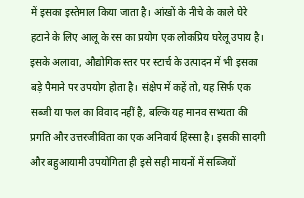में इसका इस्तेमाल किया जाता है। आंखों के नीचे के काले घेरे हटाने के लिए आलू के रस का प्रयोग एक लोकप्रिय घरेलू उपाय है। इसके अलावा, औद्योगिक स्तर पर स्टार्च के उत्पादन में भी इसका बड़े पैमाने पर उपयोग होता है। संक्षेप में कहें तो, यह सिर्फ एक सब्जी या फल का विवाद नहीं है, बल्कि यह मानव सभ्यता की प्रगति और उत्तरजीविता का एक अनिवार्य हिस्सा है। इसकी सादगी और बहुआयामी उपयोगिता ही इसे सही मायनों में सब्जियों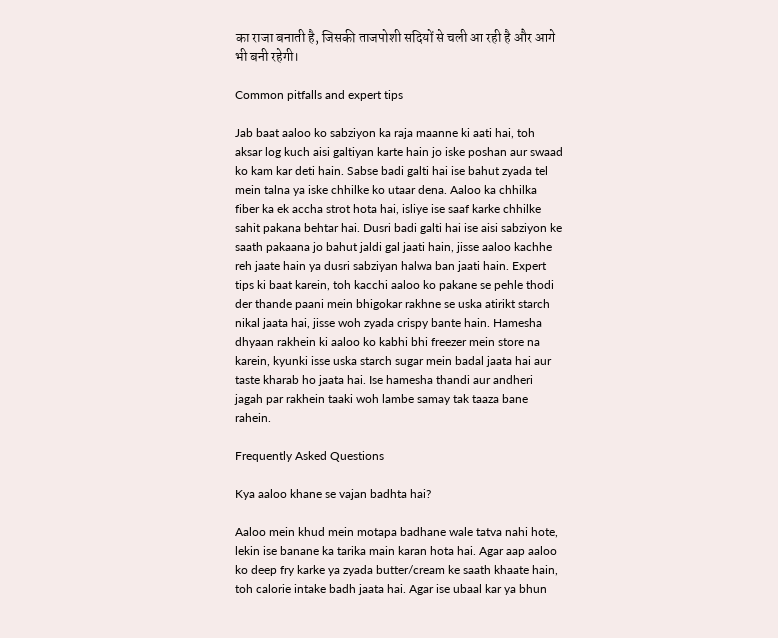का राजा बनाती है, जिसकी ताजपोशी सदियों से चली आ रही है और आगे भी बनी रहेगी।

Common pitfalls and expert tips

Jab baat aaloo ko sabziyon ka raja maanne ki aati hai, toh aksar log kuch aisi galtiyan karte hain jo iske poshan aur swaad ko kam kar deti hain. Sabse badi galti hai ise bahut zyada tel mein talna ya iske chhilke ko utaar dena. Aaloo ka chhilka fiber ka ek accha strot hota hai, isliye ise saaf karke chhilke sahit pakana behtar hai. Dusri badi galti hai ise aisi sabziyon ke saath pakaana jo bahut jaldi gal jaati hain, jisse aaloo kachhe reh jaate hain ya dusri sabziyan halwa ban jaati hain. Expert tips ki baat karein, toh kacchi aaloo ko pakane se pehle thodi der thande paani mein bhigokar rakhne se uska atirikt starch nikal jaata hai, jisse woh zyada crispy bante hain. Hamesha dhyaan rakhein ki aaloo ko kabhi bhi freezer mein store na karein, kyunki isse uska starch sugar mein badal jaata hai aur taste kharab ho jaata hai. Ise hamesha thandi aur andheri jagah par rakhein taaki woh lambe samay tak taaza bane rahein.

Frequently Asked Questions

Kya aaloo khane se vajan badhta hai?

Aaloo mein khud mein motapa badhane wale tatva nahi hote, lekin ise banane ka tarika main karan hota hai. Agar aap aaloo ko deep fry karke ya zyada butter/cream ke saath khaate hain, toh calorie intake badh jaata hai. Agar ise ubaal kar ya bhun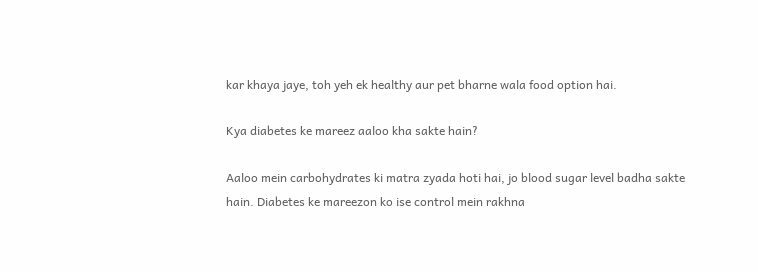kar khaya jaye, toh yeh ek healthy aur pet bharne wala food option hai.

Kya diabetes ke mareez aaloo kha sakte hain?

Aaloo mein carbohydrates ki matra zyada hoti hai, jo blood sugar level badha sakte hain. Diabetes ke mareezon ko ise control mein rakhna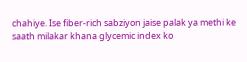chahiye. Ise fiber-rich sabziyon jaise palak ya methi ke saath milakar khana glycemic index ko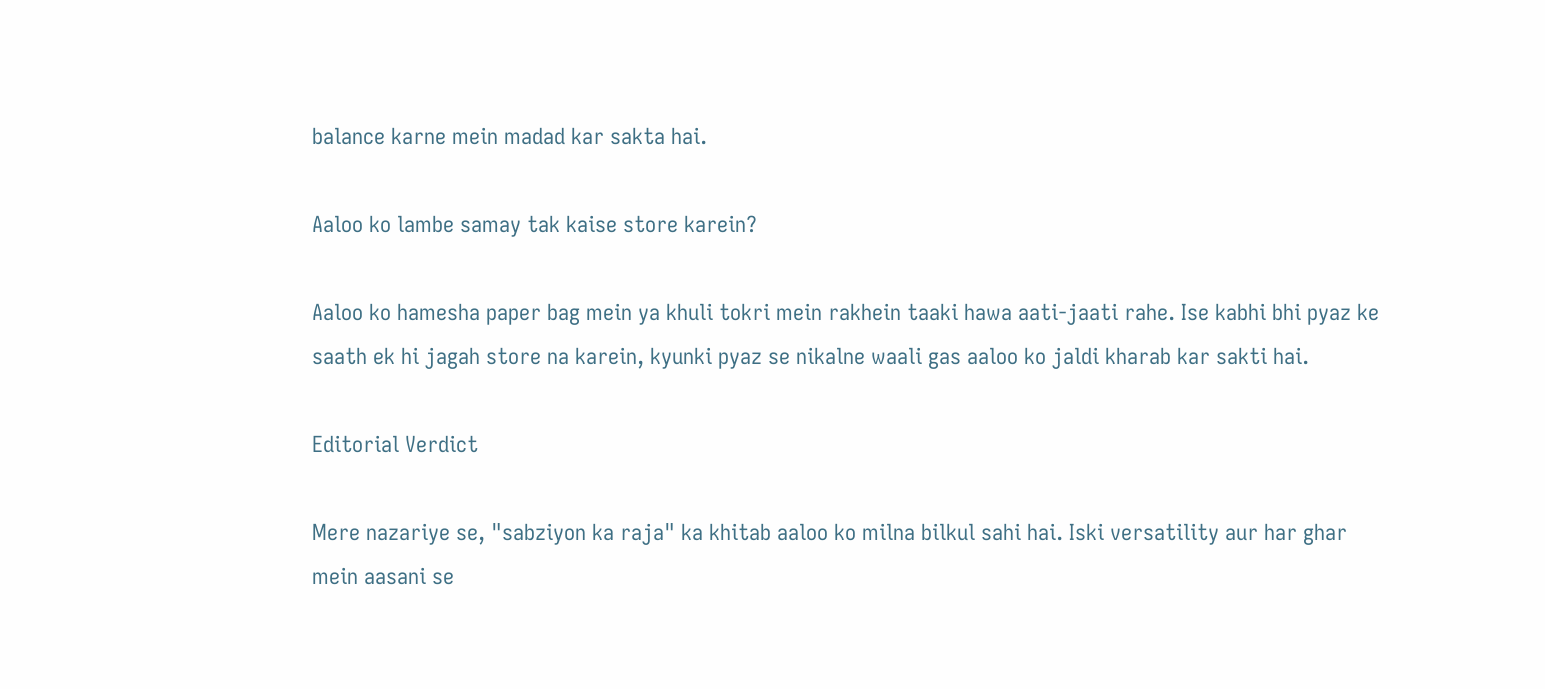balance karne mein madad kar sakta hai.

Aaloo ko lambe samay tak kaise store karein?

Aaloo ko hamesha paper bag mein ya khuli tokri mein rakhein taaki hawa aati-jaati rahe. Ise kabhi bhi pyaz ke saath ek hi jagah store na karein, kyunki pyaz se nikalne waali gas aaloo ko jaldi kharab kar sakti hai.

Editorial Verdict

Mere nazariye se, "sabziyon ka raja" ka khitab aaloo ko milna bilkul sahi hai. Iski versatility aur har ghar mein aasani se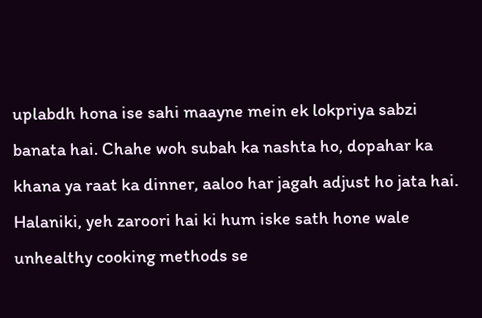uplabdh hona ise sahi maayne mein ek lokpriya sabzi banata hai. Chahe woh subah ka nashta ho, dopahar ka khana ya raat ka dinner, aaloo har jagah adjust ho jata hai. Halaniki, yeh zaroori hai ki hum iske sath hone wale unhealthy cooking methods se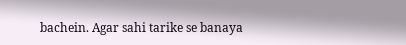bachein. Agar sahi tarike se banaya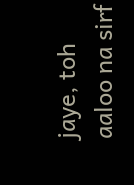jaye, toh aaloo na sirf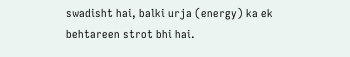swadisht hai, balki urja (energy) ka ek behtareen strot bhi hai.